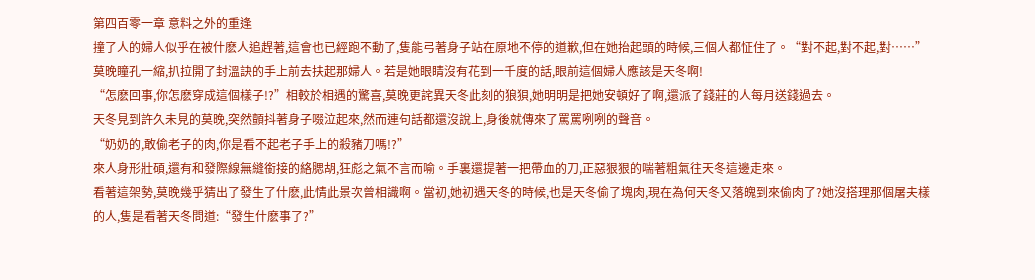第四百零一章 意料之外的重逢
撞了人的婦人似乎在被什麽人追趕著,這會也已經跑不動了,隻能弓著身子站在原地不停的道歉,但在她抬起頭的時候,三個人都怔住了。“對不起,對不起,對……”
莫晚瞳孔一縮,扒拉開了封溫訣的手上前去扶起那婦人。若是她眼睛沒有花到一千度的話,眼前這個婦人應該是天冬啊!
“怎麽回事,你怎麽穿成這個樣子!?”相較於相遇的驚喜,莫晚更詫異天冬此刻的狼狽,她明明是把她安頓好了啊,還派了錢莊的人每月送錢過去。
天冬見到許久未見的莫晚,突然顫抖著身子啜泣起來,然而連句話都還沒說上,身後就傳來了罵罵咧咧的聲音。
“奶奶的,敢偷老子的肉,你是看不起老子手上的殺豬刀嗎!?”
來人身形壯碩,還有和發際線無縫銜接的絡腮胡,狂彪之氣不言而喻。手裏還提著一把帶血的刀,正惡狠狠的喘著粗氣往天冬這邊走來。
看著這架勢,莫晚幾乎猜出了發生了什麽,此情此景次曾相識啊。當初,她初遇天冬的時候,也是天冬偷了塊肉,現在為何天冬又落魄到來偷肉了?她沒搭理那個屠夫樣的人,隻是看著天冬問道:“發生什麽事了?”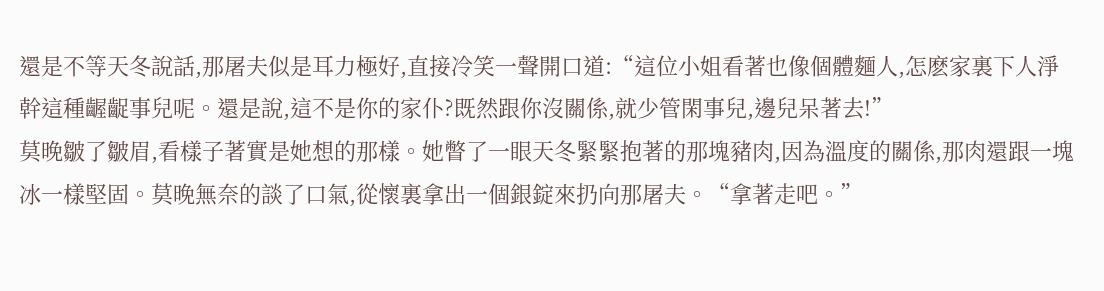還是不等天冬說話,那屠夫似是耳力極好,直接冷笑一聲開口道:“這位小姐看著也像個體麵人,怎麽家裏下人淨幹這種齷齪事兒呢。還是說,這不是你的家仆?既然跟你沒關係,就少管閑事兒,邊兒呆著去!”
莫晚皺了皺眉,看樣子著實是她想的那樣。她瞥了一眼天冬緊緊抱著的那塊豬肉,因為溫度的關係,那肉還跟一塊冰一樣堅固。莫晚無奈的談了口氣,從懷裏拿出一個銀錠來扔向那屠夫。“拿著走吧。”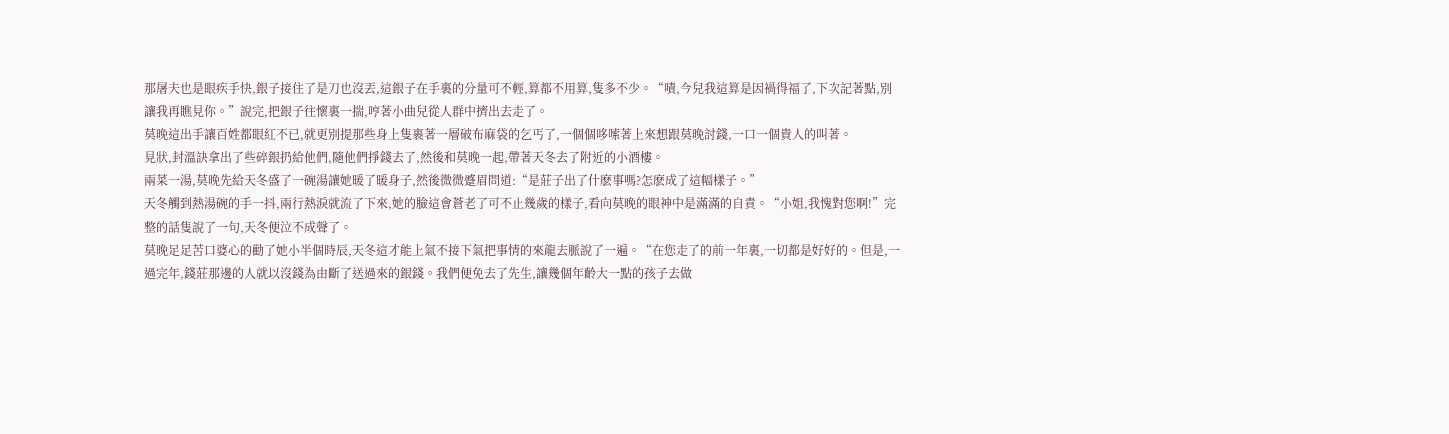那屠夫也是眼疾手快,銀子接住了是刀也沒丟,這銀子在手裏的分量可不輕,算都不用算,隻多不少。“嘖,今兒我這算是因禍得福了,下次記著點,別讓我再瞧見你。”說完,把銀子往懷裏一揣,哼著小曲兒從人群中擠出去走了。
莫晚這出手讓百姓都眼紅不已,就更別提那些身上隻裹著一層破布麻袋的乞丐了,一個個哆嗦著上來想跟莫晚討錢,一口一個貴人的叫著。
見狀,封溫訣拿出了些碎銀扔給他們,隨他們掙錢去了,然後和莫晚一起,帶著天冬去了附近的小酒樓。
兩菜一湯,莫晚先給天冬盛了一碗湯讓她暖了暖身子,然後微微蹙眉問道:“是莊子出了什麽事嗎?怎麽成了這幅樣子。”
天冬觸到熱湯碗的手一抖,兩行熱淚就流了下來,她的臉這會蒼老了可不止幾歲的樣子,看向莫晚的眼神中是滿滿的自責。“小姐,我愧對您啊!”完整的話隻說了一句,天冬便泣不成聲了。
莫晚足足苦口婆心的勸了她小半個時辰,天冬這才能上氣不接下氣把事情的來龍去脈說了一遍。“在您走了的前一年裏,一切都是好好的。但是,一過完年,錢莊那邊的人就以沒錢為由斷了送過來的銀錢。我們便免去了先生,讓幾個年齡大一點的孩子去做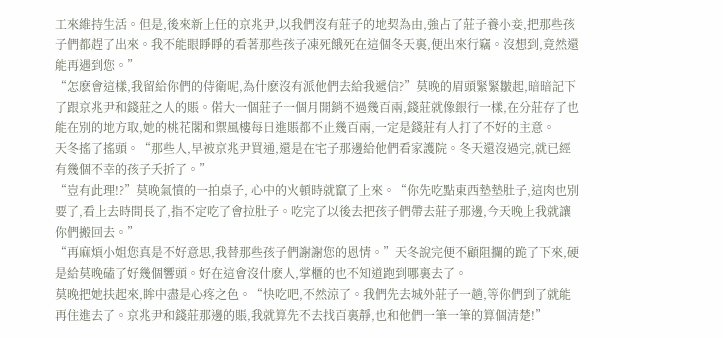工來維持生活。但是,後來新上任的京兆尹,以我們沒有莊子的地契為由,強占了莊子養小妾,把那些孩子們都趕了出來。我不能眼睜睜的看著那些孩子凍死餓死在這個冬天裏,便出來行竊。沒想到,竟然還能再遇到您。”
“怎麽會這樣,我留給你們的侍衛呢,為什麽沒有派他們去給我遞信?”莫晚的眉頭緊緊皺起,暗暗記下了跟京兆尹和錢莊之人的賬。偌大一個莊子一個月開銷不過幾百兩,錢莊就像銀行一樣,在分莊存了也能在別的地方取,她的桃花閣和禦風樓每日進賬都不止幾百兩,一定是錢莊有人打了不好的主意。
天冬搖了搖頭。“那些人,早被京兆尹買通,還是在宅子那邊給他們看家護院。冬天還沒過完,就已經有幾個不幸的孩子夭折了。”
“豈有此理!?”莫晚氣憤的一拍桌子, 心中的火頓時就竄了上來。“你先吃點東西墊墊肚子,這肉也別要了,看上去時間長了,指不定吃了會拉肚子。吃完了以後去把孩子們帶去莊子那邊,今天晚上我就讓你們搬回去。”
“再麻煩小姐您真是不好意思,我替那些孩子們謝謝您的恩情。”天冬說完便不顧阻攔的跪了下來,硬是給莫晚磕了好幾個響頭。好在這會沒什麽人,掌櫃的也不知道跑到哪裏去了。
莫晚把她扶起來,眸中盡是心疼之色。“快吃吧,不然涼了。我們先去城外莊子一趟,等你們到了就能再住進去了。京兆尹和錢莊那邊的賬,我就算先不去找百裏靜,也和他們一筆一筆的算個清楚!”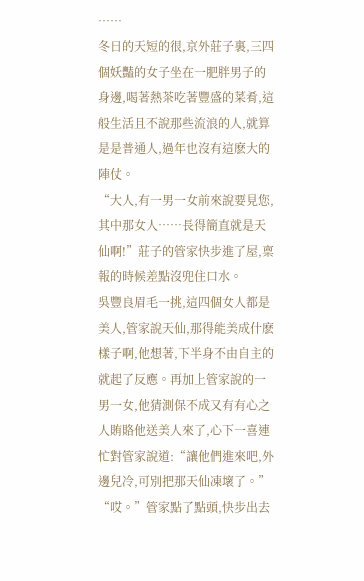……
冬日的天短的很,京外莊子裏,三四個妖豔的女子坐在一肥胖男子的身邊,喝著熱茶吃著豐盛的菜肴,這般生活且不說那些流浪的人,就算是是普通人,過年也沒有這麽大的陣仗。
“大人,有一男一女前來說要見您,其中那女人……長得簡直就是天仙啊!”莊子的管家快步進了屋,稟報的時候差點沒兜住口水。
吳豐良眉毛一挑,這四個女人都是美人,管家說天仙,那得能美成什麽樣子啊,他想著,下半身不由自主的就起了反應。再加上管家說的一男一女,他猜測保不成又有有心之人賄賂他送美人來了,心下一喜連忙對管家說道:“讓他們進來吧,外邊兒冷,可別把那天仙凍壞了。”
“哎。”管家點了點頭,快步出去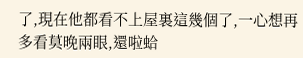了,現在他都看不上屋裏這幾個了,一心想再多看莫晚兩眼,還啦蛤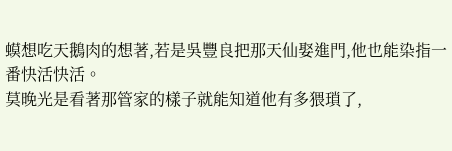蟆想吃天鵝肉的想著,若是吳豐良把那天仙娶進門,他也能染指一番快活快活。
莫晚光是看著那管家的樣子就能知道他有多猥瑣了,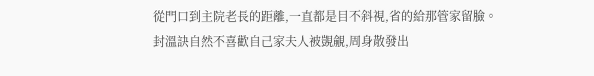從門口到主院老長的距離,一直都是目不斜視,省的給那管家留臉。
封溫訣自然不喜歡自己家夫人被覬覦,周身散發出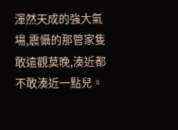渾然天成的強大氣場,震懾的那管家隻敢遠觀莫晚,湊近都不敢湊近一點兒。